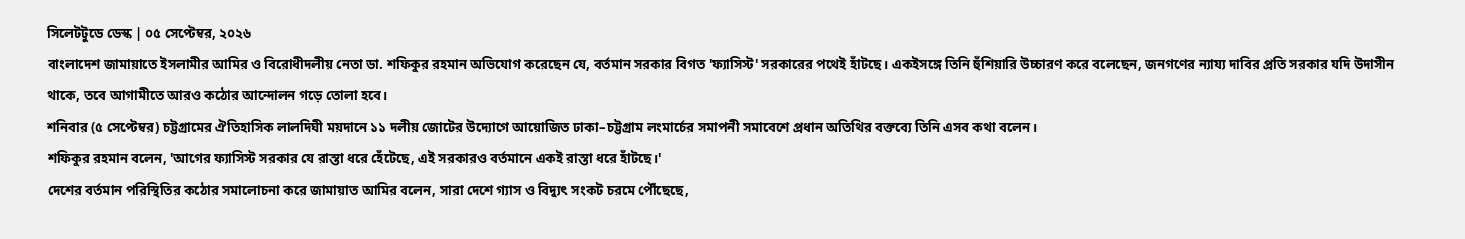সিলেটটুডে ডেস্ক | ০৫ সেপ্টেম্বর, ২০২৬
বাংলাদেশ জামায়াতে ইসলামীর আমির ও বিরোধীদলীয় নেতা ডা. শফিকুর রহমান অভিযোগ করেছেন যে, বর্তমান সরকার বিগত 'ফ্যাসিস্ট' সরকারের পথেই হাঁটছে। একইসঙ্গে তিনি হুঁশিয়ারি উচ্চারণ করে বলেছেন, জনগণের ন্যায্য দাবির প্রতি সরকার যদি উদাসীন থাকে, তবে আগামীতে আরও কঠোর আন্দোলন গড়ে তোলা হবে।
শনিবার (৫ সেপ্টেম্বর) চট্টগ্রামের ঐতিহাসিক লালদিঘী ময়দানে ১১ দলীয় জোটের উদ্যোগে আয়োজিত ঢাকা–চট্টগ্রাম লংমার্চের সমাপনী সমাবেশে প্রধান অতিথির বক্তব্যে তিনি এসব কথা বলেন।
শফিকুর রহমান বলেন, 'আগের ফ্যাসিস্ট সরকার যে রাস্তা ধরে হেঁটেছে, এই সরকারও বর্তমানে একই রাস্তা ধরে হাঁটছে।'
দেশের বর্তমান পরিস্থিতির কঠোর সমালোচনা করে জামায়াত আমির বলেন, সারা দেশে গ্যাস ও বিদ্যুৎ সংকট চরমে পৌঁছেছে,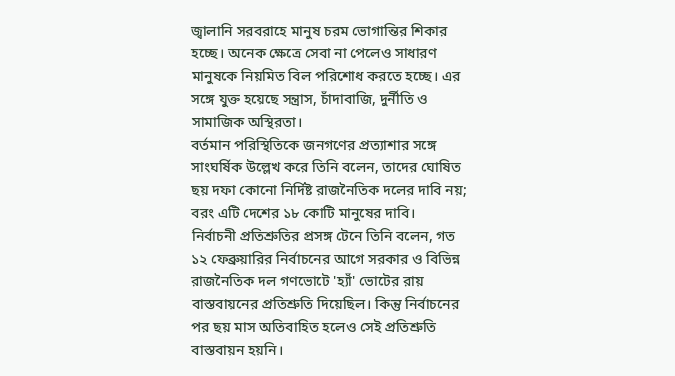জ্বালানি সরবরাহে মানুষ চরম ভোগান্তির শিকার হচ্ছে। অনেক ক্ষেত্রে সেবা না পেলেও সাধারণ মানুষকে নিয়মিত বিল পরিশোধ করতে হচ্ছে। এর সঙ্গে যুক্ত হয়েছে সন্ত্রাস, চাঁদাবাজি, দুর্নীতি ও সামাজিক অস্থিরতা।
বর্তমান পরিস্থিতিকে জনগণের প্রত্যাশার সঙ্গে সাংঘর্ষিক উল্লেখ করে তিনি বলেন, তাদের ঘোষিত ছয় দফা কোনো নির্দিষ্ট রাজনৈতিক দলের দাবি নয়; বরং এটি দেশের ১৮ কোটি মানুষের দাবি।
নির্বাচনী প্রতিশ্রুতির প্রসঙ্গ টেনে তিনি বলেন, গত ১২ ফেব্রুয়ারির নির্বাচনের আগে সরকার ও বিভিন্ন রাজনৈতিক দল গণভোটে 'হ্যাঁ' ভোটের রায় বাস্তবায়নের প্রতিশ্রুতি দিয়েছিল। কিন্তু নির্বাচনের পর ছয় মাস অতিবাহিত হলেও সেই প্রতিশ্রুতি বাস্তবায়ন হয়নি।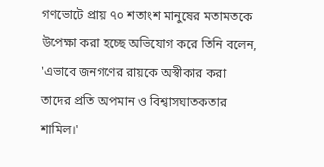গণভোটে প্রায় ৭০ শতাংশ মানুষের মতামতকে উপেক্ষা করা হচ্ছে অভিযোগ করে তিনি বলেন, 'এভাবে জনগণের রায়কে অস্বীকার করা তাদের প্রতি অপমান ও বিশ্বাসঘাতকতার শামিল।'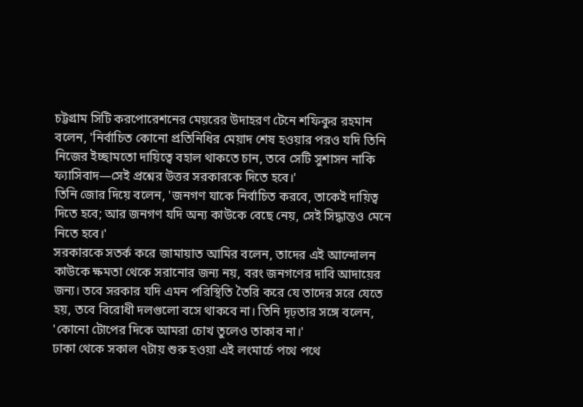চট্টগ্রাম সিটি করপোরেশনের মেয়রের উদাহরণ টেনে শফিকুর রহমান বলেন, 'নির্বাচিত কোনো প্রতিনিধির মেয়াদ শেষ হওয়ার পরও যদি তিনি নিজের ইচ্ছামতো দায়িত্বে বহাল থাকতে চান, তবে সেটি সুশাসন নাকি ফ্যাসিবাদ—সেই প্রশ্নের উত্তর সরকারকে দিতে হবে।'
তিনি জোর দিয়ে বলেন, 'জনগণ যাকে নির্বাচিত করবে, তাকেই দায়িত্ব দিতে হবে; আর জনগণ যদি অন্য কাউকে বেছে নেয়, সেই সিদ্ধান্তও মেনে নিতে হবে।'
সরকারকে সতর্ক করে জামায়াত আমির বলেন, তাদের এই আন্দোলন কাউকে ক্ষমতা থেকে সরানোর জন্য নয়, বরং জনগণের দাবি আদায়ের জন্য। তবে সরকার যদি এমন পরিস্থিতি তৈরি করে যে তাদের সরে যেতে হয়, তবে বিরোধী দলগুলো বসে থাকবে না। তিনি দৃঢ়তার সঙ্গে বলেন, 'কোনো টোপের দিকে আমরা চোখ তুলেও তাকাব না।'
ঢাকা থেকে সকাল ৭টায় শুরু হওয়া এই লংমার্চে পথে পথে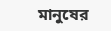মানুষের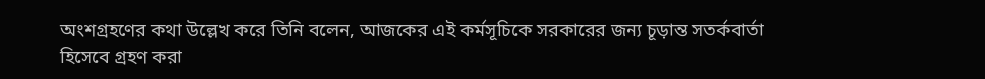অংশগ্রহণের কথা উল্লেখ করে তিনি বলেন, আজকের এই কর্মসূচিকে সরকারের জন্য চূড়ান্ত সতর্কবার্তা হিসেবে গ্রহণ করা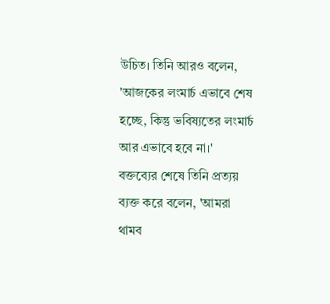উচিত। তিনি আরও বলেন, 'আজকের লংমার্চ এভাবে শেষ হচ্ছে, কিন্তু ভবিষ্যতের লংমার্চ আর এভাবে হবে না।'
বক্তব্যের শেষে তিনি প্রত্যয় ব্যক্ত করে বলেন, 'আমরা থামব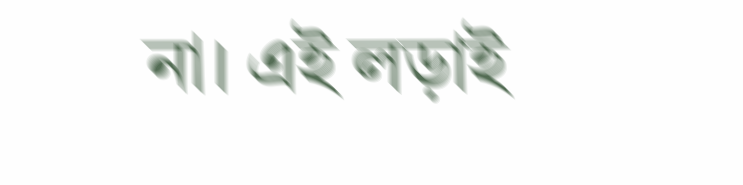না। এই লড়াই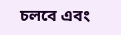চলবে এবং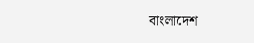বাংলাদেশ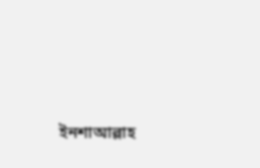ইনশাআল্লাহ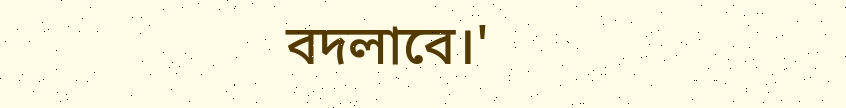বদলাবে।'